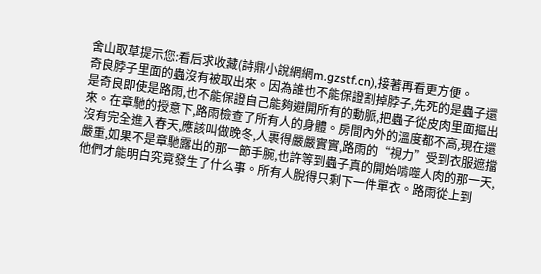舍山取草提示您:看后求收藏(詩鼎小說網網m.gzstf.cn),接著再看更方便。
奇良脖子里面的蟲沒有被取出來。因為誰也不能保證割掉脖子,先死的是蟲子還是奇良即使是路雨,也不能保證自己能夠避開所有的動脈,把蟲子從皮肉里面摳出來。在章馳的授意下,路雨檢查了所有人的身體。房間內外的溫度都不高,現在還沒有完全進入春天,應該叫做晚冬,人裹得嚴嚴實實,路雨的“視力”受到衣服遮擋嚴重,如果不是章馳露出的那一節手腕,也許等到蟲子真的開始啃噬人肉的那一天,他們才能明白究竟發生了什么事。所有人脫得只剩下一件單衣。路雨從上到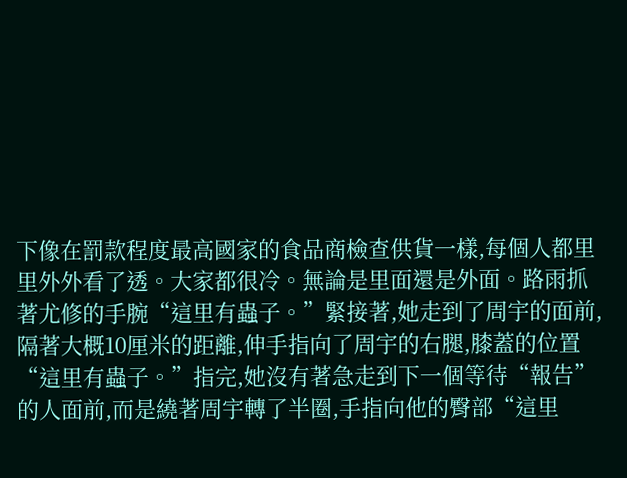下像在罰款程度最高國家的食品商檢查供貨一樣,每個人都里里外外看了透。大家都很冷。無論是里面還是外面。路雨抓著尤修的手腕“這里有蟲子。”緊接著,她走到了周宇的面前,隔著大概10厘米的距離,伸手指向了周宇的右腿,膝蓋的位置“這里有蟲子。”指完,她沒有著急走到下一個等待“報告”的人面前,而是繞著周宇轉了半圈,手指向他的臀部“這里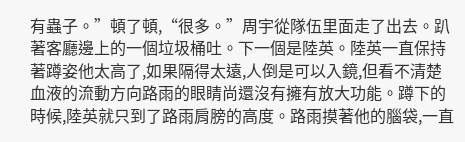有蟲子。”頓了頓,“很多。”周宇從隊伍里面走了出去。趴著客廳邊上的一個垃圾桶吐。下一個是陸英。陸英一直保持著蹲姿他太高了,如果隔得太遠,人倒是可以入鏡,但看不清楚血液的流動方向路雨的眼睛尚還沒有擁有放大功能。蹲下的時候,陸英就只到了路雨肩膀的高度。路雨摸著他的腦袋,一直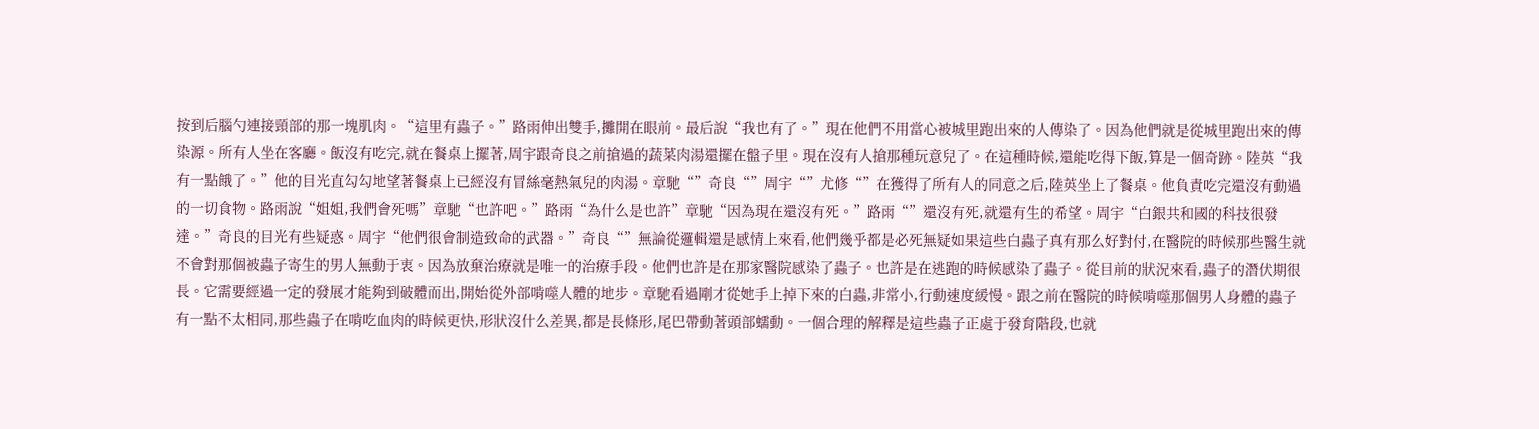按到后腦勺連接頸部的那一塊肌肉。“這里有蟲子。”路雨伸出雙手,攤開在眼前。最后說“我也有了。”現在他們不用當心被城里跑出來的人傳染了。因為他們就是從城里跑出來的傳染源。所有人坐在客廳。飯沒有吃完,就在餐桌上擺著,周宇跟奇良之前搶過的蔬菜肉湯還擺在盤子里。現在沒有人搶那種玩意兒了。在這種時候,還能吃得下飯,算是一個奇跡。陸英“我有一點餓了。”他的目光直勾勾地望著餐桌上已經沒有冒絲毫熱氣兒的肉湯。章馳“”奇良“”周宇“”尤修“”在獲得了所有人的同意之后,陸英坐上了餐桌。他負責吃完還沒有動過的一切食物。路雨說“姐姐,我們會死嗎”章馳“也許吧。”路雨“為什么是也許”章馳“因為現在還沒有死。”路雨“”還沒有死,就還有生的希望。周宇“白銀共和國的科技很發達。”奇良的目光有些疑惑。周宇“他們很會制造致命的武器。”奇良“”無論從邏輯還是感情上來看,他們幾乎都是必死無疑如果這些白蟲子真有那么好對付,在醫院的時候那些醫生就不會對那個被蟲子寄生的男人無動于衷。因為放棄治療就是唯一的治療手段。他們也許是在那家醫院感染了蟲子。也許是在逃跑的時候感染了蟲子。從目前的狀況來看,蟲子的潛伏期很長。它需要經過一定的發展才能夠到破體而出,開始從外部啃噬人體的地步。章馳看過剛才從她手上掉下來的白蟲,非常小,行動速度緩慢。跟之前在醫院的時候啃噬那個男人身體的蟲子有一點不太相同,那些蟲子在啃吃血肉的時候更快,形狀沒什么差異,都是長條形,尾巴帶動著頭部蠕動。一個合理的解釋是這些蟲子正處于發育階段,也就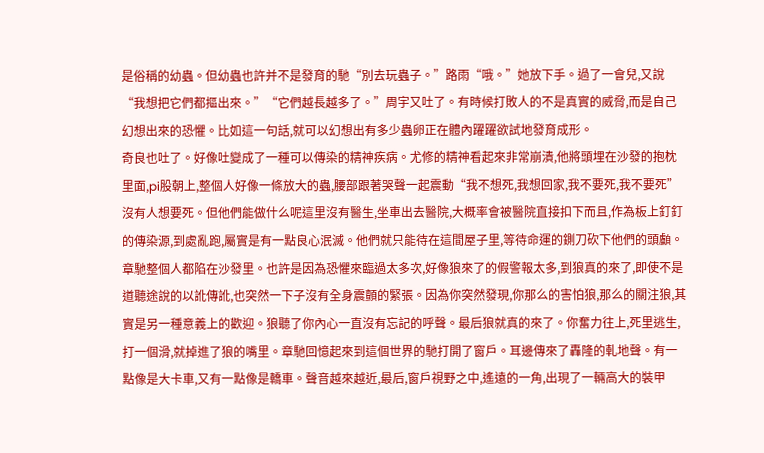是俗稱的幼蟲。但幼蟲也許并不是發育的馳“別去玩蟲子。”路雨“哦。”她放下手。過了一會兒,又說“我想把它們都摳出來。”“它們越長越多了。”周宇又吐了。有時候打敗人的不是真實的威脅,而是自己幻想出來的恐懼。比如這一句話,就可以幻想出有多少蟲卵正在體內躍躍欲試地發育成形。
奇良也吐了。好像吐變成了一種可以傳染的精神疾病。尤修的精神看起來非常崩潰,他將頭埋在沙發的抱枕里面,pi股朝上,整個人好像一條放大的蟲,腰部跟著哭聲一起震動“我不想死,我想回家,我不要死,我不要死”沒有人想要死。但他們能做什么呢這里沒有醫生,坐車出去醫院,大概率會被醫院直接扣下而且,作為板上釘釘的傳染源,到處亂跑,屬實是有一點良心泯滅。他們就只能待在這間屋子里,等待命運的鍘刀砍下他們的頭顱。章馳整個人都陷在沙發里。也許是因為恐懼來臨過太多次,好像狼來了的假警報太多,到狼真的來了,即使不是道聽途說的以訛傳訛,也突然一下子沒有全身震顫的緊張。因為你突然發現,你那么的害怕狼,那么的關注狼,其實是另一種意義上的歡迎。狼聽了你內心一直沒有忘記的呼聲。最后狼就真的來了。你奮力往上,死里逃生,打一個滑,就掉進了狼的嘴里。章馳回憶起來到這個世界的馳打開了窗戶。耳邊傳來了轟隆的軋地聲。有一點像是大卡車,又有一點像是轎車。聲音越來越近,最后,窗戶視野之中,遙遠的一角,出現了一輛高大的裝甲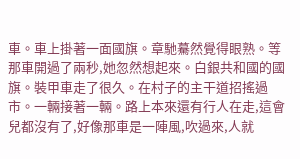車。車上掛著一面國旗。章馳驀然覺得眼熟。等那車開過了兩秒,她忽然想起來。白銀共和國的國旗。裝甲車走了很久。在村子的主干道招搖過市。一輛接著一輛。路上本來還有行人在走,這會兒都沒有了,好像那車是一陣風,吹過來,人就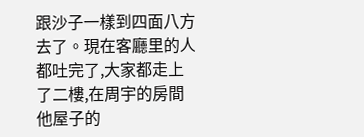跟沙子一樣到四面八方去了。現在客廳里的人都吐完了,大家都走上了二樓,在周宇的房間他屋子的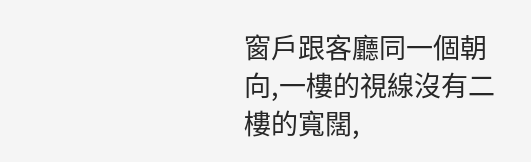窗戶跟客廳同一個朝向,一樓的視線沒有二樓的寬闊,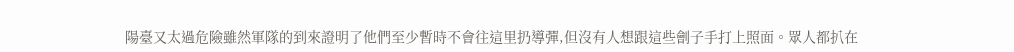陽臺又太過危險雖然軍隊的到來證明了他們至少暫時不會往這里扔導彈,但沒有人想跟這些劊子手打上照面。眾人都扒在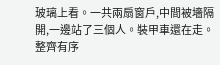玻璃上看。一共兩扇窗戶,中間被墻隔開,一邊站了三個人。裝甲車還在走。整齊有序